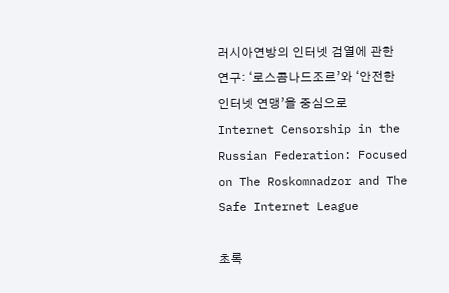러시아연방의 인터넷 검열에 관한 연구: ‘로스콤나드조르’와 ‘안전한 인터넷 연맹’을 중심으로
Internet Censorship in the Russian Federation: Focused on The Roskomnadzor and The Safe Internet League

초록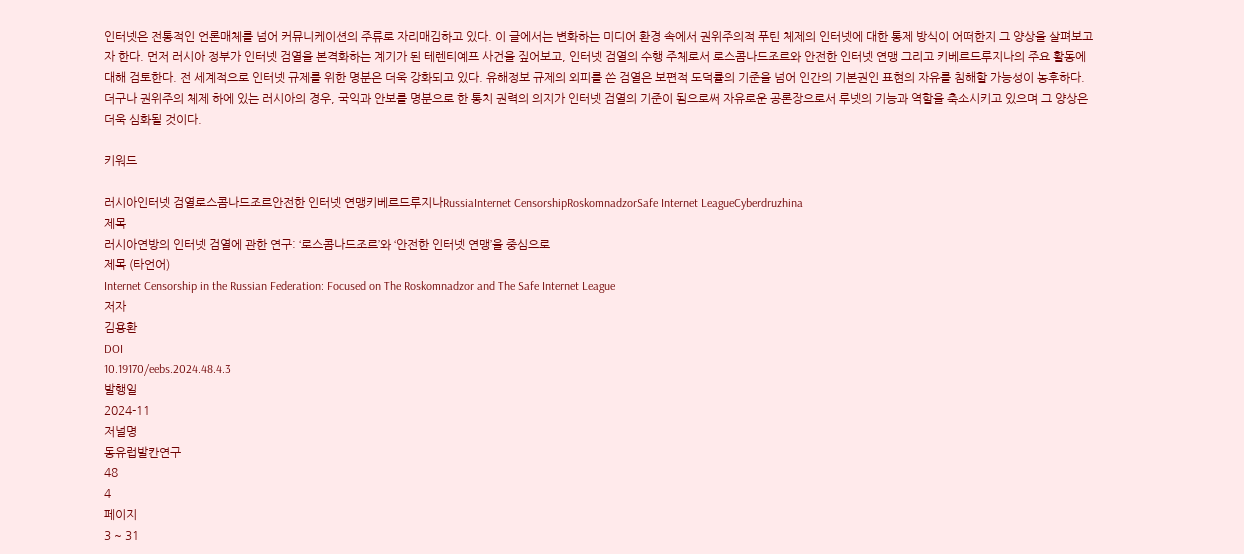인터넷은 전통적인 언론매체를 넘어 커뮤니케이션의 주류로 자리매김하고 있다. 이 글에서는 변화하는 미디어 환경 속에서 권위주의적 푸틴 체제의 인터넷에 대한 통제 방식이 어떠한지 그 양상을 살펴보고자 한다. 먼저 러시아 정부가 인터넷 검열을 본격화하는 계기가 된 테렌티예프 사건을 짚어보고, 인터넷 검열의 수행 주체로서 로스콤나드조르와 안전한 인터넷 연맹 그리고 키베르드루지나의 주요 활동에 대해 검토한다. 전 세계적으로 인터넷 규제를 위한 명분은 더욱 강화되고 있다. 유해정보 규제의 외피를 쓴 검열은 보편적 도덕률의 기준을 넘어 인간의 기본권인 표현의 자유를 침해할 가능성이 농후하다. 더구나 권위주의 체제 하에 있는 러시아의 경우, 국익과 안보를 명분으로 한 통치 권력의 의지가 인터넷 검열의 기준이 됨으로써 자유로운 공론장으로서 루넷의 기능과 역할을 축소시키고 있으며 그 양상은 더욱 심화될 것이다.

키워드

러시아인터넷 검열로스콤나드조르안전한 인터넷 연맹키베르드루지나RussiaInternet CensorshipRoskomnadzorSafe Internet LeagueCyberdruzhina
제목
러시아연방의 인터넷 검열에 관한 연구: ‘로스콤나드조르’와 ‘안전한 인터넷 연맹’을 중심으로
제목 (타언어)
Internet Censorship in the Russian Federation: Focused on The Roskomnadzor and The Safe Internet League
저자
김용환
DOI
10.19170/eebs.2024.48.4.3
발행일
2024-11
저널명
동유럽발칸연구
48
4
페이지
3 ~ 31